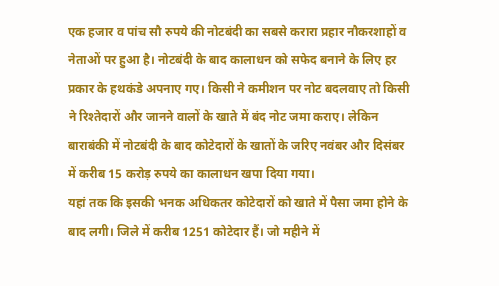एक हजार व पांच सौ रुपये की नोटबंदी का सबसे करारा प्रहार नौकरशाहों व नेताओं पर हुआ है। नोटबंदी के बाद कालाधन को सफेद बनाने के लिए हर प्रकार के हथकंडे अपनाए गए। किसी ने कमीशन पर नोट बदलवाए तो किसी ने रिश्तेदारों और जानने वालों के खाते में बंद नोट जमा कराए। लेकिन बाराबंकी में नोटबंदी के बाद कोटेदारों के खातों के जरिए नवंबर और दिसंबर में करीब 15 करोड़ रुपये का कालाधन खपा दिया गया।
यहां तक कि इसकी भनक अधिकतर कोटेदारों को खाते में पैसा जमा होने के बाद लगी। जिले में करीब 1251 कोटेदार हैं। जो महीने में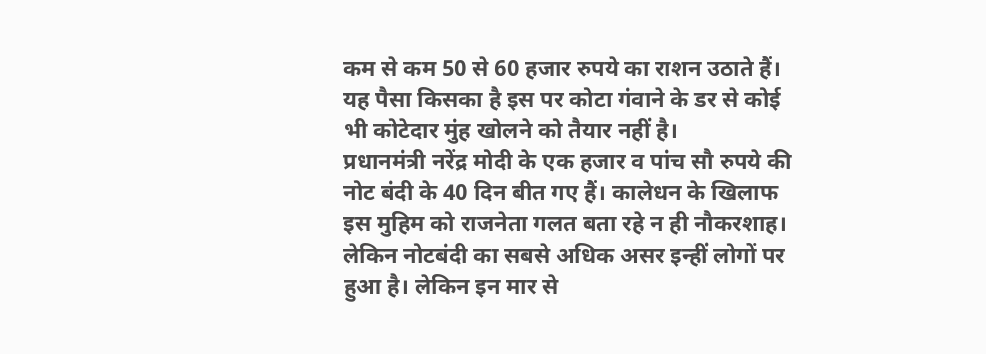कम से कम 50 से 60 हजार रुपये का राशन उठाते हैं। यह पैसा किसका है इस पर कोटा गंवाने के डर से कोई भी कोटेदार मुंह खोलने को तैयार नहीं है।
प्रधानमंत्री नरेंद्र मोदी के एक हजार व पांच सौ रुपये की नोट बंदी के 40 दिन बीत गए हैं। कालेधन के खिलाफ इस मुहिम को राजनेता गलत बता रहे न ही नौकरशाह। लेकिन नोटबंदी का सबसे अधिक असर इन्हीं लोगों पर हुआ है। लेकिन इन मार से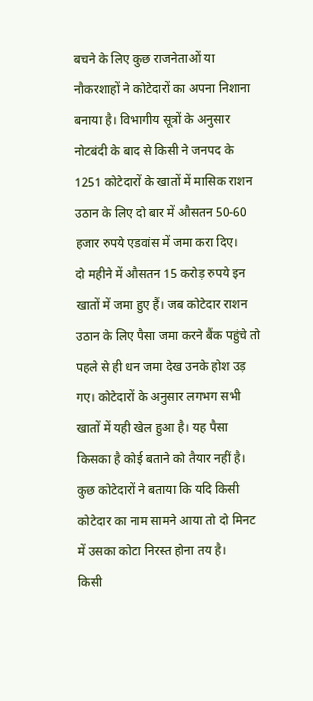बचने के लिए कुछ राजनेताओं या नौकरशाहों ने कोटेदारों का अपना निशाना बनाया है। विभागीय सूत्रों के अनुसार नोटबंदी के बाद से किसी ने जनपद के 1251 कोटेदारों के खातों में मासिक राशन उठान के लिए दो बार में औसतन 50-60 हजार रुपये एडवांस में जमा करा दिए।
दो महीने में औसतन 15 करोड़ रुपये इन खातों में जमा हुए हैं। जब कोटेदार राशन उठान के लिए पैसा जमा करने बैंक पहुंचे तो पहले से ही धन जमा देख उनके होश उड़ गए। कोटेदारों के अनुसार लगभग सभी खातों में यही खेल हुआ है। यह पैसा किसका है कोई बताने को तैयार नहीं है। कुछ कोटेदारों ने बताया कि यदि किसी कोटेदार का नाम सामने आया तो दो मिनट में उसका कोटा निरस्त होना तय है।
किसी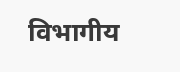विभागीय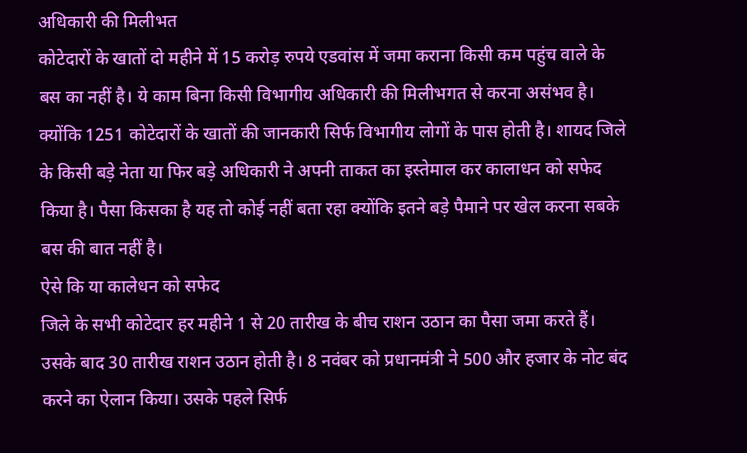अधिकारी की मिलीभत
कोटेदारों के खातों दो महीने में 15 करोड़ रुपये एडवांस में जमा कराना किसी कम पहुंच वाले के बस का नहीं है। ये काम बिना किसी विभागीय अधिकारी की मिलीभगत से करना असंभव है। क्योंकि 1251 कोटेदारों के खातों की जानकारी सिर्फ विभागीय लोगों के पास होती है। शायद जिले के किसी बड़े नेता या फिर बड़े अधिकारी ने अपनी ताकत का इस्तेमाल कर कालाधन को सफेद किया है। पैसा किसका है यह तो कोई नहीं बता रहा क्योंकि इतने बड़े पैमाने पर खेल करना सबके बस की बात नहीं है।
ऐसे कि या कालेधन को सफेद
जिले के सभी कोटेदार हर महीने 1 से 20 तारीख के बीच राशन उठान का पैसा जमा करते हैं। उसके बाद 30 तारीख राशन उठान होती है। 8 नवंबर को प्रधानमंत्री ने 500 और हजार के नोट बंद करने का ऐलान किया। उसके पहले सिर्फ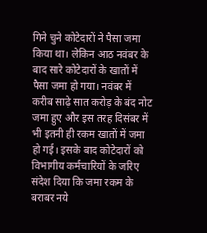गिने चुने कोटेदारों ने पैसा जमा किया था। लेकिन आठ नवंबर के बाद सारे कोटेदारों के खातों में पैसा जमा हो गया। नवंबर में करीब साढ़े सात करोड़ के बंद नोट जमा हुए और इस तरह दिसंबर में भी इतनी ही रकम खातों में जमा हो गई। इसके बाद कोटेदारों को विभागीय कर्मचारियों के जरिए संदेश दिया कि जमा रकम के बराबर नये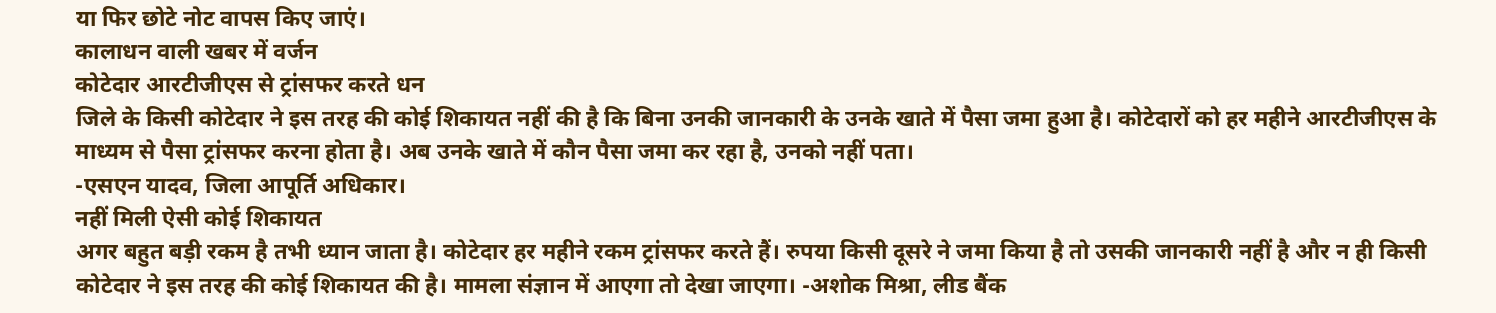या फिर छोटे नोट वापस किए जाएं।
कालाधन वाली खबर में वर्जन
कोटेदार आरटीजीएस से ट्रांसफर करते धन
जिले के किसी कोटेदार ने इस तरह की कोई शिकायत नहीं की है कि बिना उनकी जानकारी के उनके खाते में पैसा जमा हुआ है। कोटेदारों को हर महीने आरटीजीएस के माध्यम से पैसा ट्रांसफर करना होता है। अब उनके खाते में कौन पैसा जमा कर रहा है, उनको नहीं पता।
-एसएन यादव, जिला आपूर्ति अधिकार।
नहीं मिली ऐसी कोई शिकायत
अगर बहुत बड़ी रकम है तभी ध्यान जाता है। कोटेदार हर महीने रकम ट्रांसफर करते हैं। रुपया किसी दूसरे ने जमा किया है तो उसकी जानकारी नहीं है और न ही किसी कोटेदार ने इस तरह की कोई शिकायत की है। मामला संज्ञान में आएगा तो देखा जाएगा। -अशोक मिश्रा, लीड बैंक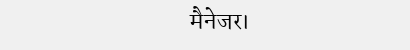मैनेजर।